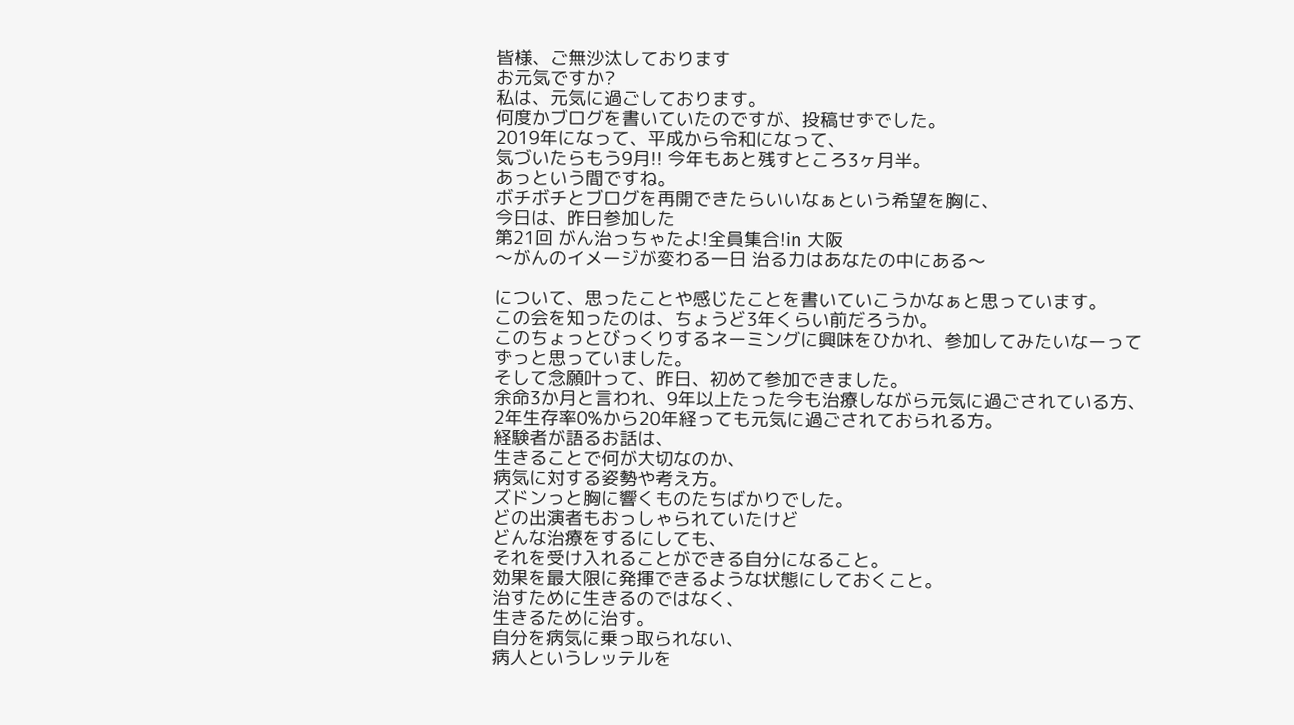皆様、ご無沙汰しております
お元気ですか?
私は、元気に過ごしております。
何度かブログを書いていたのですが、投稿せずでした。
2019年になって、平成から令和になって、
気づいたらもう9月!! 今年もあと残すところ3ヶ月半。
あっという間ですね。
ボチボチとブログを再開できたらいいなぁという希望を胸に、
今日は、昨日参加した
第21回 がん治っちゃたよ!全員集合!in 大阪
〜がんのイメージが変わる一日 治る力はあなたの中にある〜

について、思ったことや感じたことを書いていこうかなぁと思っています。
この会を知ったのは、ちょうど3年くらい前だろうか。
このちょっとびっくりするネーミングに興味をひかれ、参加してみたいなーって
ずっと思っていました。
そして念願叶って、昨日、初めて参加できました。
余命3か月と言われ、9年以上たった今も治療しながら元気に過ごされている方、
2年生存率0%から20年経っても元気に過ごされておられる方。
経験者が語るお話は、
生きることで何が大切なのか、
病気に対する姿勢や考え方。
ズドンっと胸に響くものたちばかりでした。
どの出演者もおっしゃられていたけど
どんな治療をするにしても、
それを受け入れることができる自分になること。
効果を最大限に発揮できるような状態にしておくこと。
治すために生きるのではなく、
生きるために治す。
自分を病気に乗っ取られない、
病人というレッテルを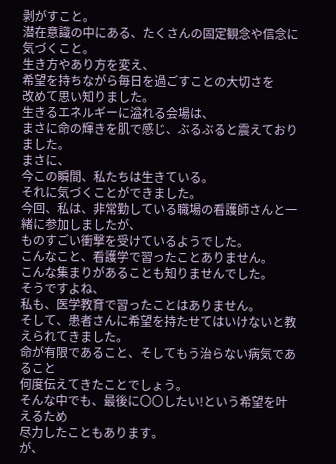剥がすこと。
潜在意識の中にある、たくさんの固定観念や信念に気づくこと。
生き方やあり方を変え、
希望を持ちながら毎日を過ごすことの大切さを
改めて思い知りました。
生きるエネルギーに溢れる会場は、
まさに命の輝きを肌で感じ、ぶるぶると震えておりました。
まさに、
今この瞬間、私たちは生きている。
それに気づくことができました。
今回、私は、非常勤している職場の看護師さんと一緒に参加しましたが、
ものすごい衝撃を受けているようでした。
こんなこと、看護学で習ったことありません。
こんな集まりがあることも知りませんでした。
そうですよね、
私も、医学教育で習ったことはありません。
そして、患者さんに希望を持たせてはいけないと教えられてきました。
命が有限であること、そしてもう治らない病気であること
何度伝えてきたことでしょう。
そんな中でも、最後に〇〇したい!という希望を叶えるため
尽力したこともあります。
が、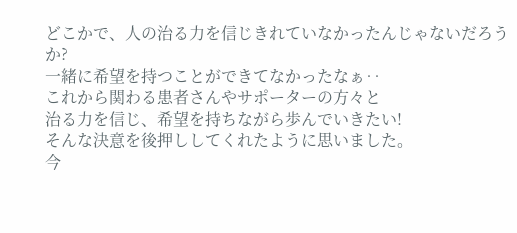どこかで、人の治る力を信じきれていなかったんじゃないだろうか?
一緒に希望を持つことができてなかったなぁ‥
これから関わる患者さんやサポーターの方々と
治る力を信じ、希望を持ちながら歩んでいきたい!
そんな決意を後押ししてくれたように思いました。
今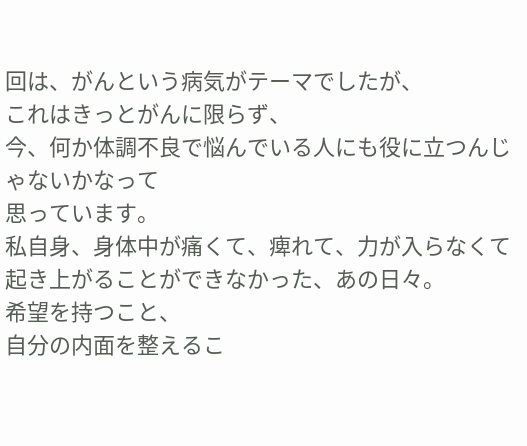回は、がんという病気がテーマでしたが、
これはきっとがんに限らず、
今、何か体調不良で悩んでいる人にも役に立つんじゃないかなって
思っています。
私自身、身体中が痛くて、痺れて、力が入らなくて
起き上がることができなかった、あの日々。
希望を持つこと、
自分の内面を整えるこ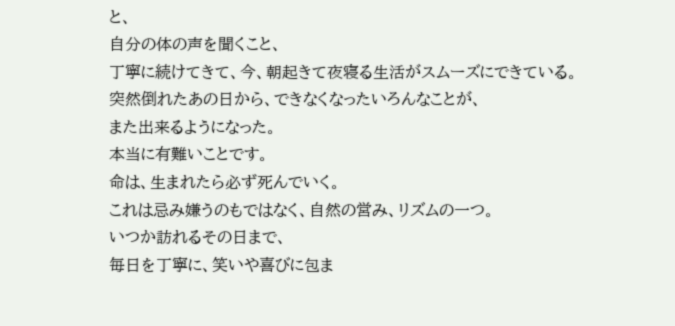と、
自分の体の声を聞くこと、
丁寧に続けてきて、今、朝起きて夜寝る生活がスムーズにできている。
突然倒れたあの日から、できなくなったいろんなことが、
また出来るようになった。
本当に有難いことです。
命は、生まれたら必ず死んでいく。
これは忌み嫌うのもではなく、自然の営み、リズムの一つ。
いつか訪れるその日まで、
毎日を丁寧に、笑いや喜びに包ま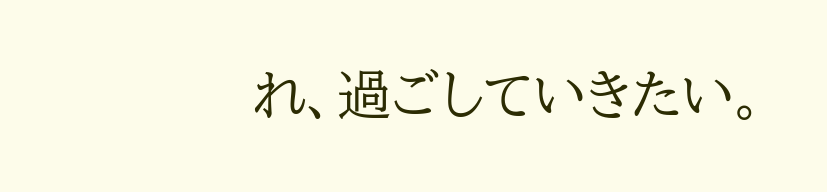れ、過ごしていきたい。